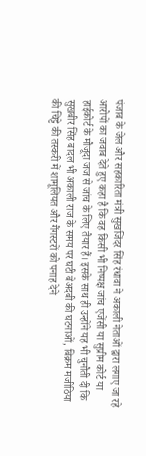पंजाब के जेल और सहकारिता मंत्री सुखजिंदर सिंह रंधावा ने अकाली नेताओं द्वारा लगाए जा रहे आरोपों का जवाब देते हुए कहा है कि वह किसी भी निष्पक्ष जांच एजेंसी या सुप्रीम कोर्ट या हाईकोर्ट के मौजूदा जज से जांच के लिए तैयार हैं। इसके साथ ही उन्होंने यह भी चुनौती दी कि सुखबीर सिंह बादल भी अकाली राज के समय पर घटी बेअदबी की घटनाओं, बिक्रम मजीठिया की चिट्टे की तस्करी में शामूलियत और गैंगस्टरों को पनाह देने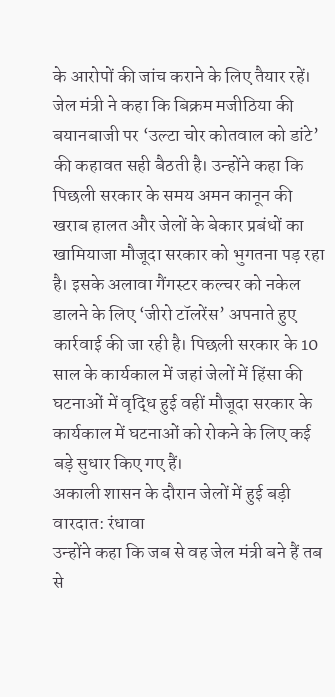के आरोपों की जांच कराने के लिए तैयार रहें।
जेल मंत्री ने कहा कि बिक्रम मजीठिया की बयानबाजी पर ‘उल्टा चोर कोतवाल को डांटे’ की कहावत सही बैठती है। उन्होंने कहा कि पिछली सरकार के समय अमन कानून की खराब हालत और जेलों के बेकार प्रबंधों का खामियाजा मौजूदा सरकार को भुगतना पड़ रहा है। इसके अलावा गैंगस्टर कल्चर को नकेल डालने के लिए ‘जीरो टॉलरेंस’ अपनाते हुए कार्रवाई की जा रही है। पिछली सरकार के 10 साल के कार्यकाल में जहां जेलों में हिंसा की घटनाओं में वृद्धि हुई वहीं मौजूदा सरकार के कार्यकाल में घटनाओं को रोकने के लिए कई बड़े सुधार किए गए हैं।
अकाली शासन के दौरान जेलों में हुई बड़ी वारदात: रंधावा
उन्होंने कहा कि जब से वह जेल मंत्री बने हैं तब से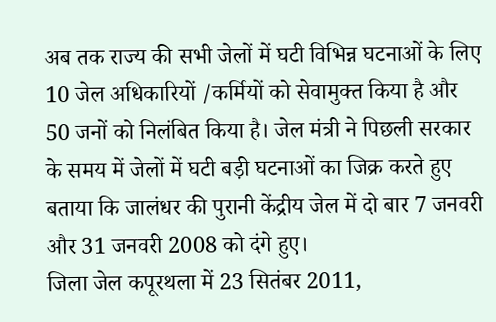अब तक राज्य की सभी जेलों में घटी विभिन्न घटनाओं के लिए 10 जेल अधिकारियों /कर्मियों को सेवामुक्त किया है और 50 जनों को निलंबित किया है। जेल मंत्री ने पिछली सरकार के समय में जेलों में घटी बड़ी घटनाओं का जिक्र करते हुए बताया कि जालंधर की पुरानी केंद्रीय जेल में दो बार 7 जनवरी और 31 जनवरी 2008 को दंगे हुए।
जिला जेल कपूरथला में 23 सितंबर 2011,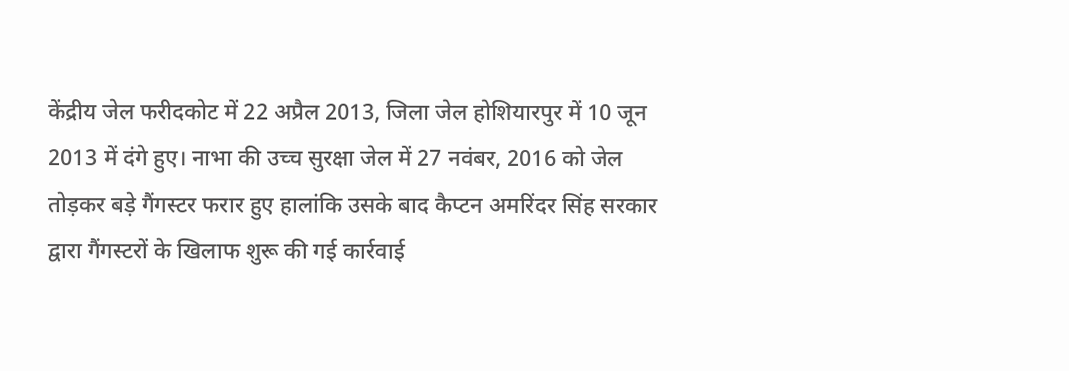केंद्रीय जेल फरीदकोट में 22 अप्रैल 2013, जिला जेल होशियारपुर में 10 जून 2013 में दंगे हुए। नाभा की उच्च सुरक्षा जेल में 27 नवंबर, 2016 को जेल तोड़कर बड़े गैंगस्टर फरार हुए हालांकि उसके बाद कैप्टन अमरिंदर सिंह सरकार द्वारा गैंगस्टरों के खिलाफ शुरू की गई कार्रवाई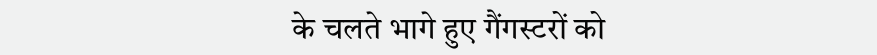के चलते भागे हुए गैंगस्टरों को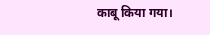काबू किया गया।